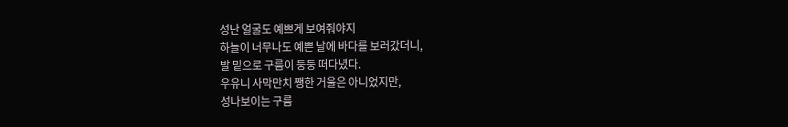성난 얼굴도 예쁘게 보여줘야지
하늘이 너무나도 예쁜 날에 바다를 보러갔더니,
발 밑으로 구름이 둥둥 떠다녔다.
우유니 사막만치 쨍한 거울은 아니었지만,
성나보이는 구름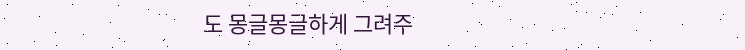도 몽글몽글하게 그려주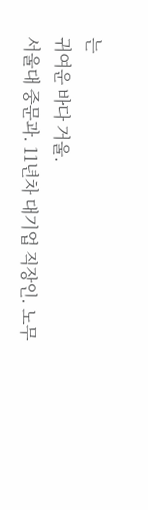는
귀여운 바다 거울.
서울대 중문과. 11년차 대기업 직장인. 노무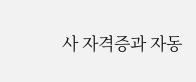사 자격증과 자동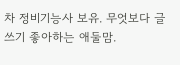차 정비기능사 보유. 무엇보다 글쓰기 좋아하는 애둘맘.